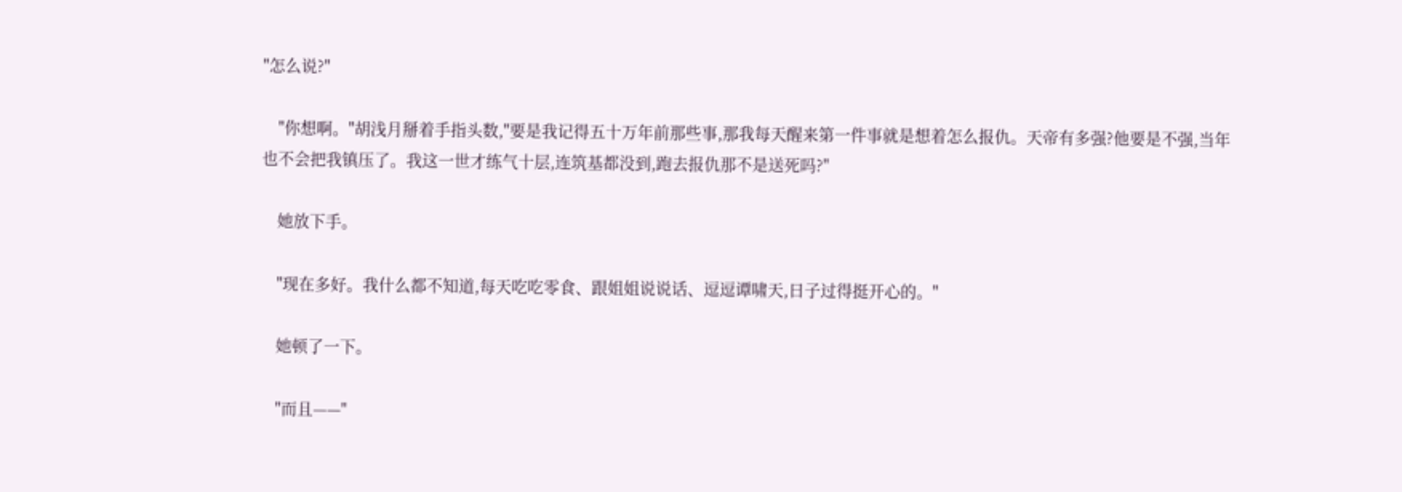"怎么说?"

    "你想啊。"胡浅月掰着手指头数,"要是我记得五十万年前那些事,那我每天醒来第一件事就是想着怎么报仇。天帝有多强?他要是不强,当年也不会把我镇压了。我这一世才练气十层,连筑基都没到,跑去报仇那不是送死吗?"

    她放下手。

    "现在多好。我什么都不知道,每天吃吃零食、跟姐姐说说话、逗逗谭啸天,日子过得挺开心的。"

    她顿了一下。

    "而且——"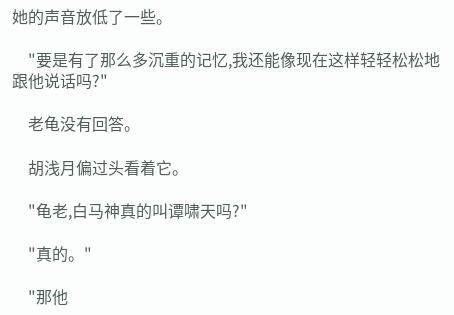她的声音放低了一些。

    "要是有了那么多沉重的记忆,我还能像现在这样轻轻松松地跟他说话吗?"

    老龟没有回答。

    胡浅月偏过头看着它。

    "龟老,白马神真的叫谭啸天吗?"

    "真的。"

    "那他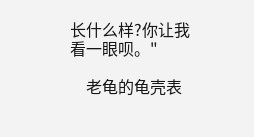长什么样?你让我看一眼呗。"

    老龟的龟壳表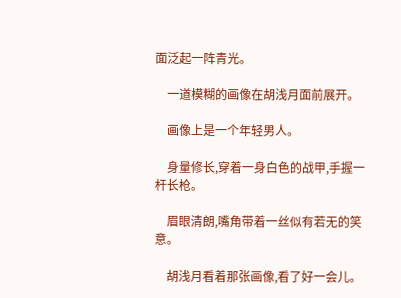面泛起一阵青光。

    一道模糊的画像在胡浅月面前展开。

    画像上是一个年轻男人。

    身量修长,穿着一身白色的战甲,手握一杆长枪。

    眉眼清朗,嘴角带着一丝似有若无的笑意。

    胡浅月看着那张画像,看了好一会儿。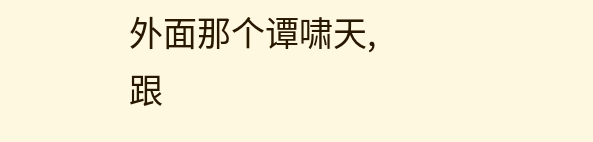外面那个谭啸天,跟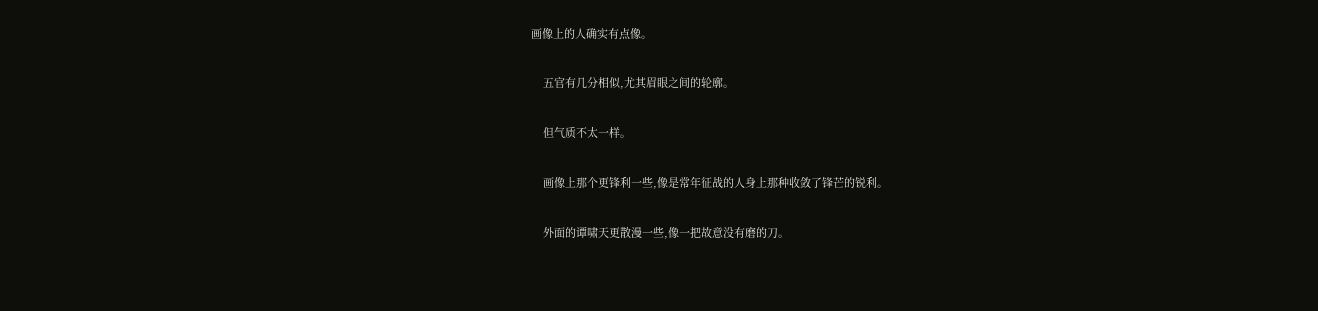画像上的人确实有点像。

    五官有几分相似,尤其眉眼之间的轮廓。

    但气质不太一样。

    画像上那个更锋利一些,像是常年征战的人身上那种收敛了锋芒的锐利。

    外面的谭啸天更散漫一些,像一把故意没有磨的刀。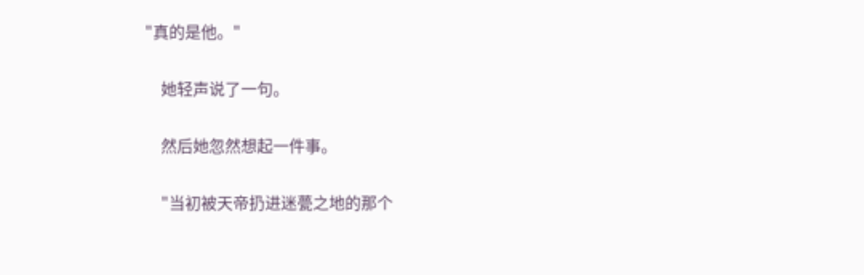"真的是他。"

    她轻声说了一句。

    然后她忽然想起一件事。

    "当初被天帝扔进迷甍之地的那个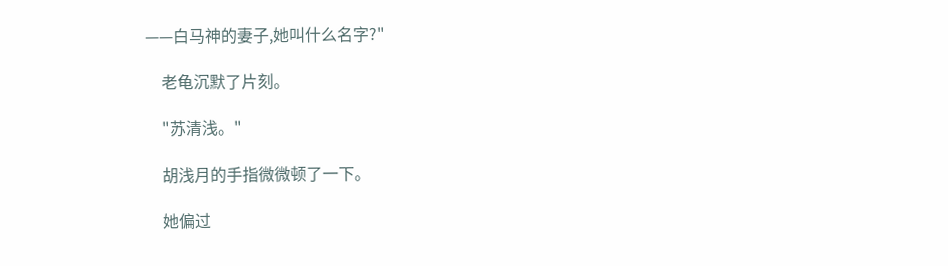——白马神的妻子,她叫什么名字?"

    老龟沉默了片刻。

    "苏清浅。"

    胡浅月的手指微微顿了一下。

    她偏过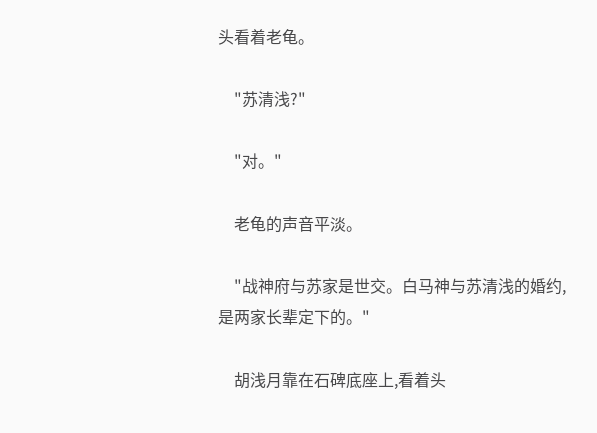头看着老龟。

    "苏清浅?"

    "对。"

    老龟的声音平淡。

    "战神府与苏家是世交。白马神与苏清浅的婚约,是两家长辈定下的。"

    胡浅月靠在石碑底座上,看着头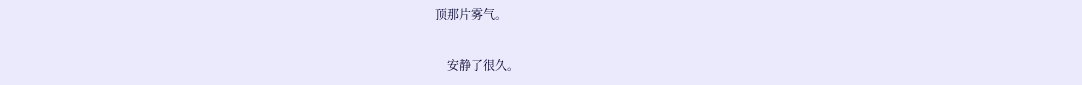顶那片雾气。

    安静了很久。